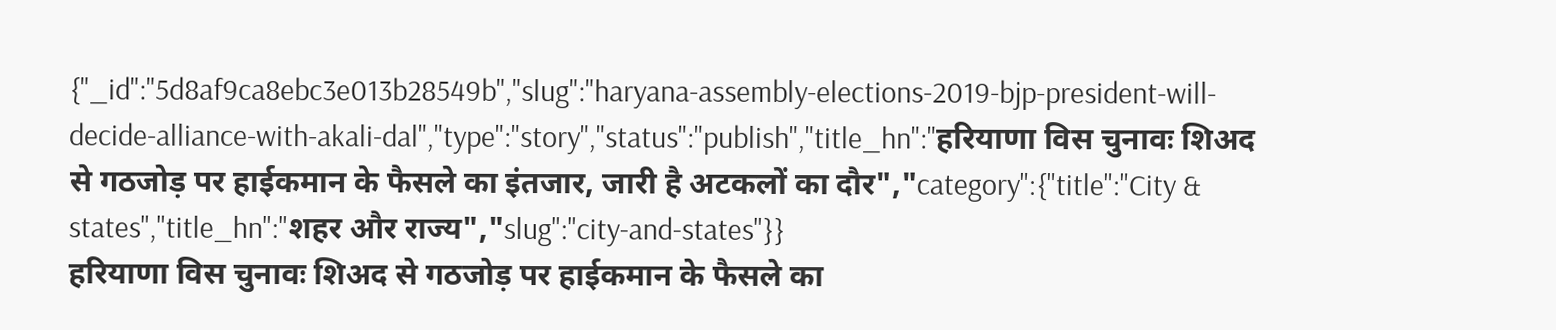{"_id":"5d8af9ca8ebc3e013b28549b","slug":"haryana-assembly-elections-2019-bjp-president-will-decide-alliance-with-akali-dal","type":"story","status":"publish","title_hn":"हरियाणा विस चुनावः शिअद से गठजोड़ पर हाईकमान के फैसले का इंतजार, जारी है अटकलों का दौर","category":{"title":"City & states","title_hn":"शहर और राज्य","slug":"city-and-states"}}
हरियाणा विस चुनावः शिअद से गठजोड़ पर हाईकमान के फैसले का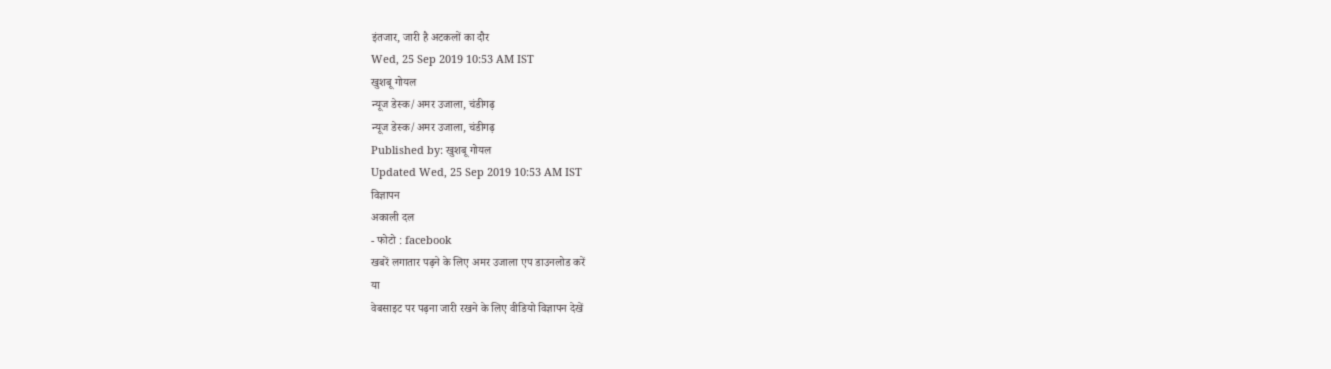इंतजार, जारी है अटकलों का दौर
Wed, 25 Sep 2019 10:53 AM IST
खुशबू गोयल
न्यूज डेस्क/अमर उजाला, चंडीगढ़
न्यूज डेस्क/अमर उजाला, चंडीगढ़
Published by: खुशबू गोयल
Updated Wed, 25 Sep 2019 10:53 AM IST
विज्ञापन
अकाली दल
- फोटो : facebook
खबरें लगातार पढ़ने के लिए अमर उजाला एप डाउनलोड करें
या
वेबसाइट पर पढ़ना जारी रखने के लिए वीडियो विज्ञापन देखें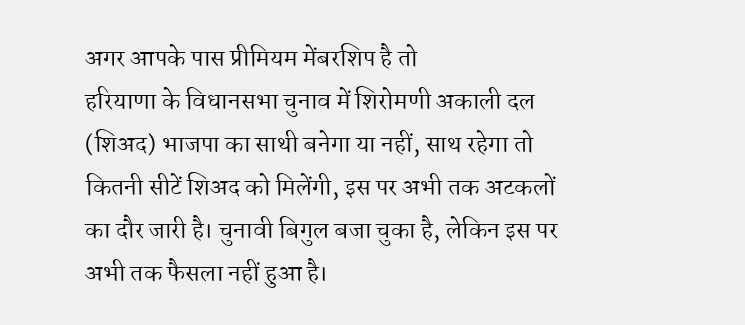अगर आपके पास प्रीमियम मेंबरशिप है तो
हरियाणा के विधानसभा चुनाव में शिरोमणी अकाली दल (शिअद) भाजपा का साथी बनेगा या नहीं, साथ रहेगा तो कितनी सीटें शिअद को मिलेंगी, इस पर अभी तक अटकलों का दौर जारी है। चुनावी बिगुल बजा चुका है, लेकिन इस पर अभी तक फैसला नहीं हुआ है।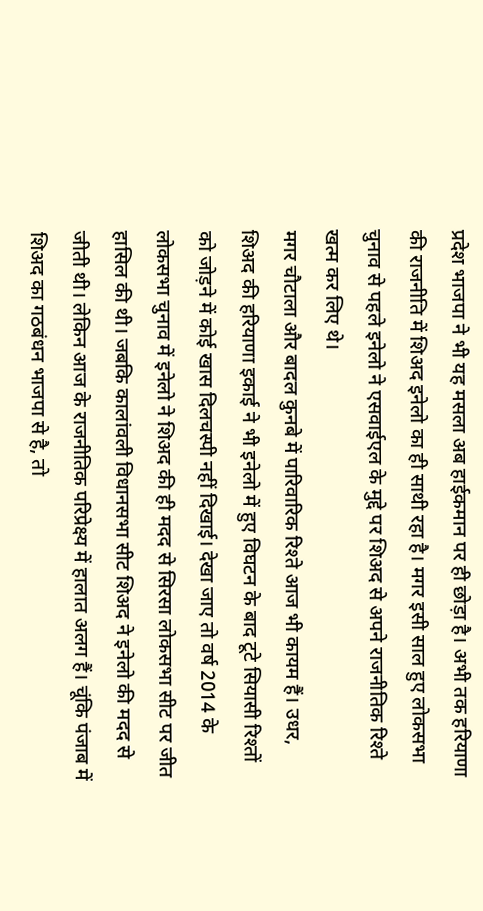प्रदेश भाजपा ने भी यह मसला अब हाईकमान पर ही छोड़ा है। अभी तक हरियाणा की राजनीति में शिअद इनेलो का ही साथी रहा है। मगर इसी साल हुए लोकसभा चुनाव से पहले इनेलो ने एसवाईएल के मुद्दे पर शिअद से अपने राजनीतिक रिश्ते खत्म कर लिए थे।
मगर चौटाला और बादल कुनबे में पारिवारिक रिश्ते आज भी कायम हैं। उधर, शिअद की हरियाणा इकाई ने भी इनेलो में हुए विघटन के बाद टूटे सियासी रिश्तों को जोड़ने में कोई खास दिलचस्पी नहीं दिखाई। देखा जाए तो वर्ष 2014 के लोकसभा चुनाव में इनेलो ने शिअद की ही मदद से सिरसा लोकसभा सीट पर जीत हासिल की थी। जबकि कालांवली विधानसभा सीट शिअद ने इनेलो की मदद से जीती थी। लेकिन आज के राजनीतिक परिप्रेक्ष्य में हालात अलग हैं। चूंकि पंजाब में शिअद का गठबंधन भाजपा से है, तो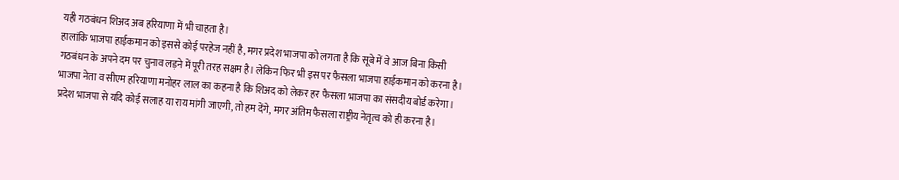यही गठबंधन शिअद अब हरियाणा में भी चाहता है।
हालांकि भाजपा हाईकमान को इससे कोई परहेज नहीं है, मगर प्रदेश भाजपा को लगता है कि सूबे में वे आज बिना किसी गठबंधन के अपने दम पर चुनाव लड़ने में पूरी तरह सक्षम है। लेकिन फिर भी इस पर फैसला भाजपा हाईकमान को करना है। भाजपा नेता व सीएम हरियाणा मनोहर लाल का कहना है कि शिअद को लेकर हर फैसला भाजपा का संसदीय बोर्ड करेगा। प्रदेश भाजपा से यदि कोई सलाह या राय मांगी जाएगी, तो हम देंगे, मगर अंतिम फैसला राष्ट्रीय नेतृत्व को ही करना है।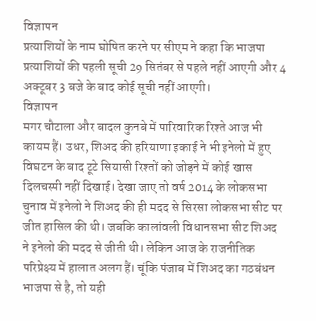विज्ञापन
प्रत्याशियों के नाम घोषित करने पर सीएम ने कहा कि भाजपा प्रत्याशियों की पहली सूची 29 सितंबर से पहले नहीं आएगी और 4 अक्टूबर 3 बजे के बाद कोई सूची नहीं आएगी।
विज्ञापन
मगर चौटाला और बादल कुनबे में पारिवारिक रिश्ते आज भी कायम हैं। उधर, शिअद की हरियाणा इकाई ने भी इनेलो में हुए विघटन के बाद टूटे सियासी रिश्तों को जोड़ने में कोई खास दिलचस्पी नहीं दिखाई। देखा जाए तो वर्ष 2014 के लोकसभा चुनाव में इनेलो ने शिअद की ही मदद से सिरसा लोकसभा सीट पर जीत हासिल की थी। जबकि कालांवली विधानसभा सीट शिअद ने इनेलो की मदद से जीती थी। लेकिन आज के राजनीतिक परिप्रेक्ष्य में हालात अलग हैं। चूंकि पंजाब में शिअद का गठबंधन भाजपा से है, तो यही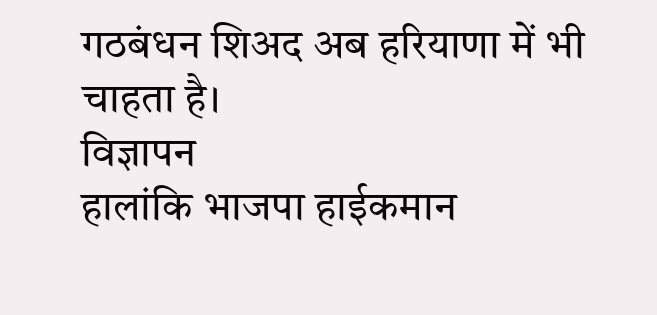गठबंधन शिअद अब हरियाणा में भी चाहता है।
विज्ञापन
हालांकि भाजपा हाईकमान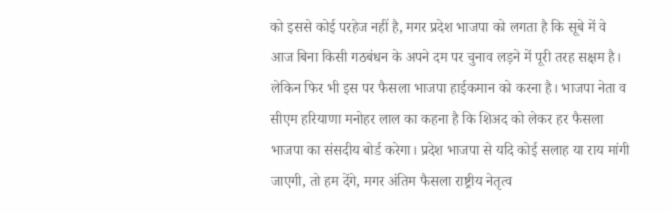को इससे कोई परहेज नहीं है, मगर प्रदेश भाजपा को लगता है कि सूबे में वे आज बिना किसी गठबंधन के अपने दम पर चुनाव लड़ने में पूरी तरह सक्षम है। लेकिन फिर भी इस पर फैसला भाजपा हाईकमान को करना है। भाजपा नेता व सीएम हरियाणा मनोहर लाल का कहना है कि शिअद को लेकर हर फैसला भाजपा का संसदीय बोर्ड करेगा। प्रदेश भाजपा से यदि कोई सलाह या राय मांगी जाएगी, तो हम देंगे, मगर अंतिम फैसला राष्ट्रीय नेतृत्व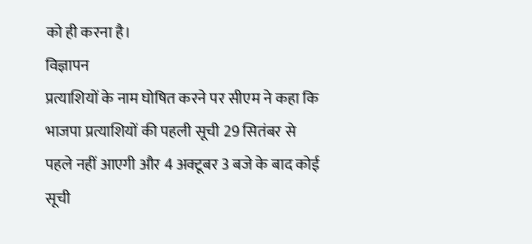को ही करना है।
विज्ञापन
प्रत्याशियों के नाम घोषित करने पर सीएम ने कहा कि भाजपा प्रत्याशियों की पहली सूची 29 सितंबर से पहले नहीं आएगी और 4 अक्टूबर 3 बजे के बाद कोई सूची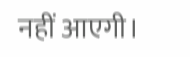नहीं आएगी।